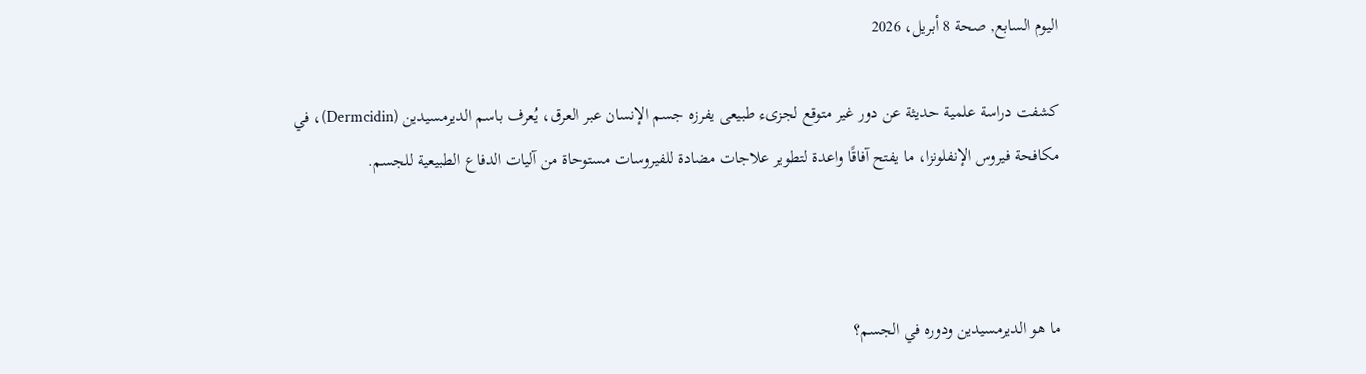اليوم السابع, صحة 8 أبريل، 2026

كشفت دراسة علمية حديثة عن دور غير متوقع لجزىء طبيعى يفرزه جسم الإنسان عبر العرق، يُعرف باسم الديرمسيدين (Dermcidin)، في مكافحة فيروس الإنفلونزا، ما يفتح آفاقًا واعدة لتطوير علاجات مضادة للفيروسات مستوحاة من آليات الدفاع الطبيعية للجسم.



ما هو الديرمسيدين ودوره في الجسم؟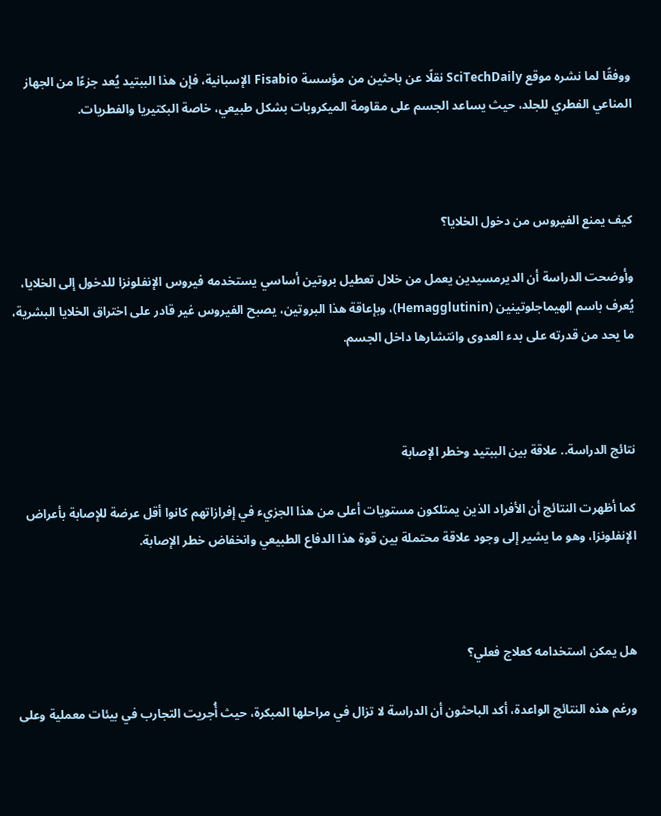ووفقًا لما نشره موقع SciTechDaily نقلًا عن باحثين من مؤسسة Fisabio الإسبانية، فإن هذا الببتيد يُعد جزءًا من الجهاز المناعي الفطري للجلد، حيث يساعد الجسم على مقاومة الميكروبات بشكل طبيعي، خاصة البكتيريا والفطريات.



كيف يمنع الفيروس من دخول الخلايا؟

وأوضحت الدراسة أن الديرمسيدين يعمل من خلال تعطيل بروتين أساسي يستخدمه فيروس الإنفلونزا للدخول إلى الخلايا، يُعرف باسم الهيماجلوتينين (Hemagglutinin)، وبإعاقة هذا البروتين، يصبح الفيروس غير قادر على اختراق الخلايا البشرية، ما يحد من قدرته على بدء العدوى وانتشارها داخل الجسم.



نتائج الدراسة.. علاقة بين الببتيد وخطر الإصابة

كما أظهرت النتائج أن الأفراد الذين يمتلكون مستويات أعلى من هذا الجزيء في إفرازاتهم كانوا أقل عرضة للإصابة بأعراض الإنفلونزا، وهو ما يشير إلى وجود علاقة محتملة بين قوة هذا الدفاع الطبيعي وانخفاض خطر الإصابة.



هل يمكن استخدامه كعلاج فعلي؟

ورغم هذه النتائج الواعدة، أكد الباحثون أن الدراسة لا تزال في مراحلها المبكرة، حيث أُجريت التجارب في بيئات معملية وعلى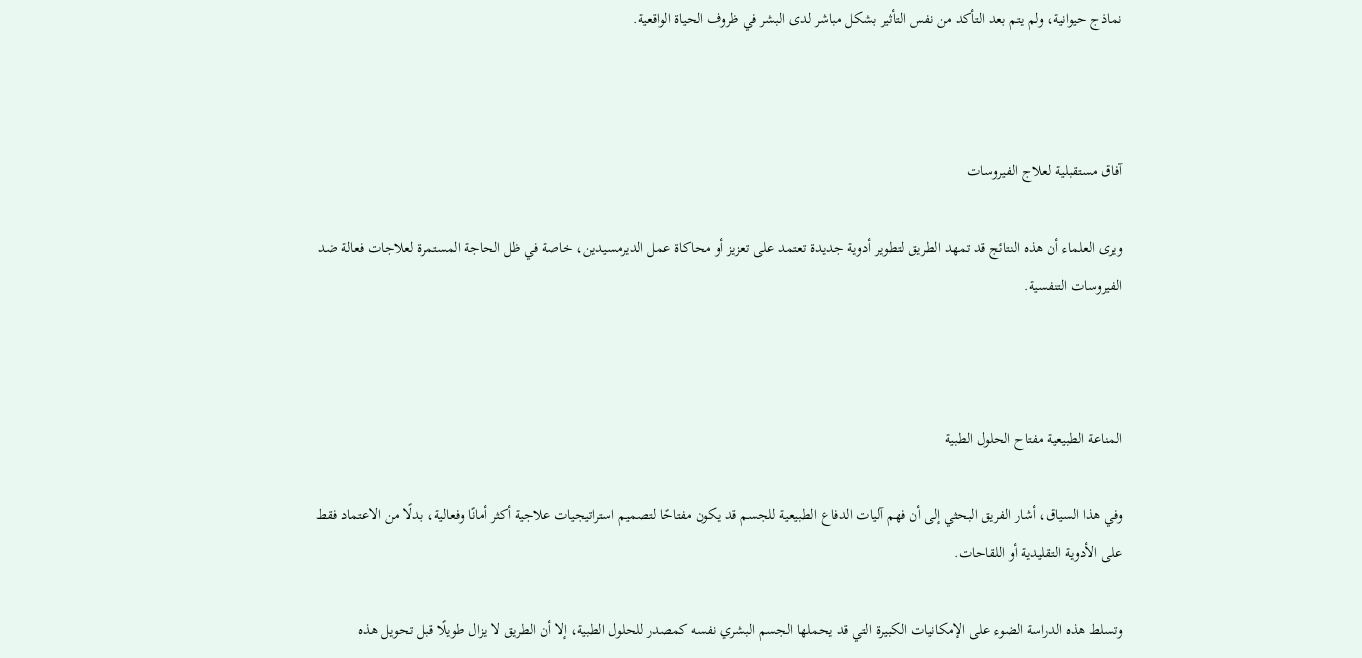نماذج حيوانية، ولم يتم بعد التأكد من نفس التأثير بشكل مباشر لدى البشر في ظروف الحياة الواقعية.



آفاق مستقبلية لعلاج الفيروسات

ويرى العلماء أن هذه النتائج قد تمهد الطريق لتطوير أدوية جديدة تعتمد على تعزيز أو محاكاة عمل الديرمسيدين، خاصة في ظل الحاجة المستمرة لعلاجات فعالة ضد الفيروسات التنفسية.



المناعة الطبيعية مفتاح الحلول الطبية

وفي هذا السياق، أشار الفريق البحثي إلى أن فهم آليات الدفاع الطبيعية للجسم قد يكون مفتاحًا لتصميم استراتيجيات علاجية أكثر أمانًا وفعالية، بدلًا من الاعتماد فقط على الأدوية التقليدية أو اللقاحات.

وتسلط هذه الدراسة الضوء على الإمكانيات الكبيرة التي قد يحملها الجسم البشري نفسه كمصدر للحلول الطبية، إلا أن الطريق لا يزال طويلًا قبل تحويل هذه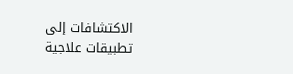الاكتشافات إلى تطبيقات علاجية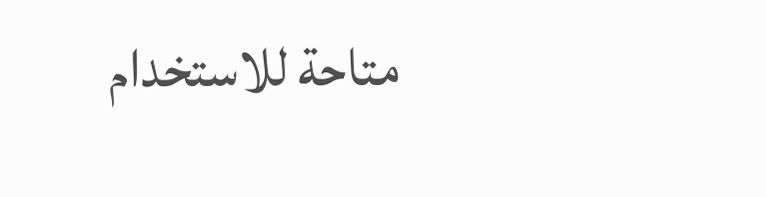متاحة للاستخدام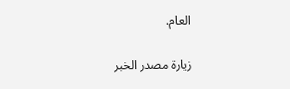العام.

زيارة مصدر الخبر